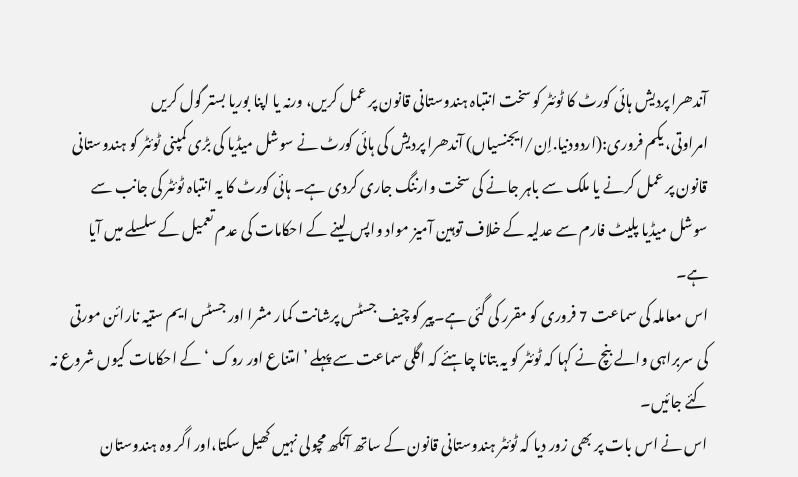آندھرا پردیش ہائی کورٹ کا ٹوئٹر کو سخت انتباہ ہندوستانی قانون پر عمل کریں، ورنہ یا اپنا بوریا بستر گول کریں
امراوتی، یکم فروری:(اردودنیا.اِن/ایجنسیاں) آندھرا پردیش کی ہائی کورٹ نے سوشل میڈیا کی بڑی کمپنی ٹوئٹر کو ہندوستانی قانون پر عمل کرنے یا ملک سے باہر جانے کی سخت وارننگ جاری کردی ہے۔ ہائی کورٹ کا یہ انتباہ ٹوئٹر کی جانب سے سوشل میڈیا پلیٹ فارم سے عدلیہ کے خلاف توہین آمیز مواد واپس لینے کے احکامات کی عدم تعمیل کے سلسلے میں آیا ہے۔
اس معاملہ کی سماعت 7 فروری کو مقرر کی گئی ہے۔پیر کو چیف جسٹس پرشانت کمار مشرا اور جسٹس ایم ستیہ نارائن مورتی کی سربراہی والے بنچ نے کہا کہ ٹوئٹر کو یہ بتانا چاہئے کہ اگلی سماعت سے پہلے ’امتناع اور روک ‘کے احکامات کیوں شروع نہ کئے جائیں۔
اس نے اس بات پر بھی زور دیا کہ ٹوئٹر ہندوستانی قانون کے ساتھ آنکھ مچولی نہیں کھیل سکتا،اور اگر وہ ہندوستان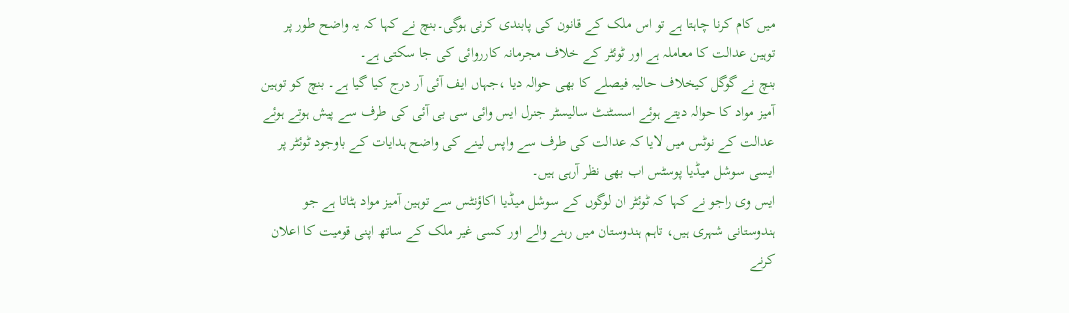میں کام کرنا چاہتا ہے تو اس ملک کے قانون کی پابندی کرنی ہوگی۔بنچ نے کہا کہ یہ واضح طور پر توہین عدالت کا معاملہ ہے اور ٹوئٹر کے خلاف مجرمانہ کارروائی کی جا سکتی ہے۔
بنچ نے گوگل کیخلاف حالیہ فیصلے کا بھی حوالہ دیا ،جہاں ایف آئی آر درج کیا گیا ہے۔ بنچ کو توہین آمیز مواد کا حوالہ دیتے ہوئے اسسٹنٹ سالیسٹر جنرل ایس وائی سی بی آئی کی طرف سے پیش ہوتے ہوئے عدالت کے نوٹس میں لایا کہ عدالت کی طرف سے واپس لینے کی واضح ہدایات کے باوجود ٹوئٹر پر ایسی سوشل میڈیا پوسٹس اب بھی نظر آرہی ہیں۔
ایس وی راجو نے کہا کہ ٹوئٹر ان لوگوں کے سوشل میڈیا اکاؤنٹس سے توہین آمیز مواد ہٹاتا ہے جو ہندوستانی شہری ہیں، تاہم ہندوستان میں رہنے والے اور کسی غیر ملک کے ساتھ اپنی قومیت کا اعلان کرنے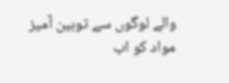والے لوگوں سے توہین آمیز مواد کو اب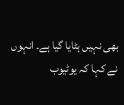بھی نہیں ہٹایا گیا ہے۔ انہوں نے کہا کہ یوٹیوب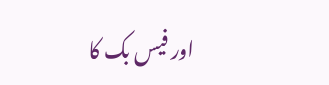اور فیس بک کا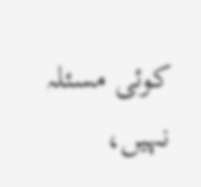کوئی مسئلہ نہیں،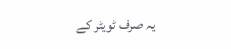یہ صرف ٹویٹر کے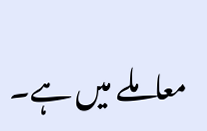معاملے میں ہے۔